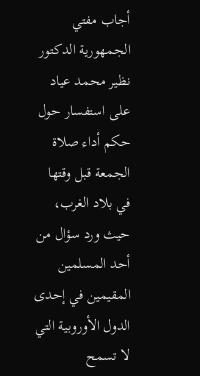أجاب مفتي الجمهورية الدكتور نظير محمد عياد على استفسار حول حكم أداء صلاة الجمعة قبل وقتها في بلاد الغرب، حيث ورد سؤال من أحد المسلمين المقيمين في إحدى الدول الأوروبية التي لا تسمح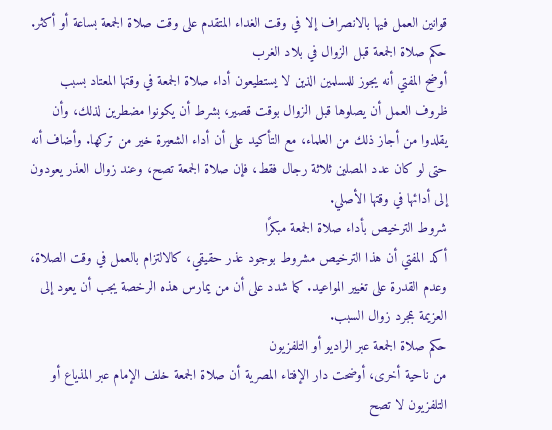قوانين العمل فيها بالانصراف إلا في وقت الغداء المتقدم على وقت صلاة الجمعة بساعة أو أكثر.
حكم صلاة الجمعة قبل الزوال في بلاد الغرب
أوضح المفتي أنه يجوز للمسلمين الذين لا يستطيعون أداء صلاة الجمعة في وقتها المعتاد بسبب ظروف العمل أن يصلوها قبل الزوال بوقت قصير، بشرط أن يكونوا مضطرين لذلك، وأن يقلدوا من أجاز ذلك من العلماء، مع التأكيد على أن أداء الشعيرة خير من تركها. وأضاف أنه حتى لو كان عدد المصلين ثلاثة رجال فقط، فإن صلاة الجمعة تصح، وعند زوال العذر يعودون إلى أدائها في وقتها الأصلي.
شروط الترخيص بأداء صلاة الجمعة مبكرًا
أكد المفتي أن هذا الترخيص مشروط بوجود عذر حقيقي، كالالتزام بالعمل في وقت الصلاة، وعدم القدرة على تغيير المواعيد. كما شدد على أن من يمارس هذه الرخصة يجب أن يعود إلى العزيمة بمجرد زوال السبب.
حكم صلاة الجمعة عبر الراديو أو التلفزيون
من ناحية أخرى، أوضحت دار الإفتاء المصرية أن صلاة الجمعة خلف الإمام عبر المذياع أو التلفزيون لا تصح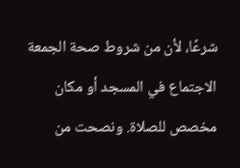شرعًا، لأن من شروط صحة الجمعة الاجتماع في المسجد أو مكان مخصص للصلاة. ونصحت من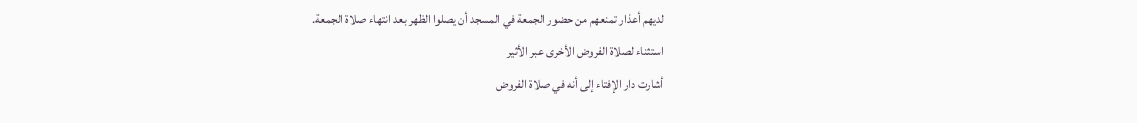لديهم أعذار تمنعهم من حضور الجمعة في المسجد أن يصلوا الظهر بعد انتهاء صلاة الجمعة.
استثناء لصلاة الفروض الأخرى عبر الأثير
أشارت دار الإفتاء إلى أنه في صلاة الفروض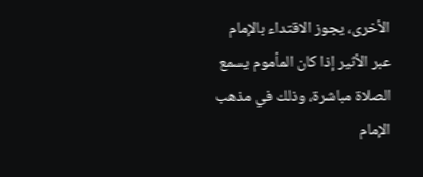الأخرى، يجوز الاقتداء بالإمام عبر الأثير إذا كان المأموم يسمع الصلاة مباشرة، وذلك في مذهب الإمام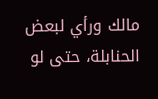مالك ورأي لبعض الحنابلة، حتى لو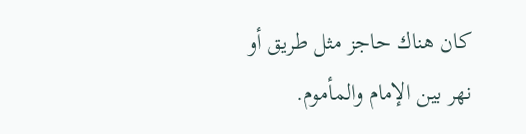كان هناك حاجز مثل طريق أو نهر بين الإمام والمأموم.